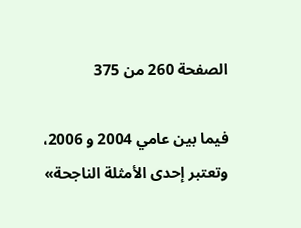الصفحة 260 من 375

فيما بين عامي 2004 و 2006، وتعتبر إحدى الأمثلة الناجحة»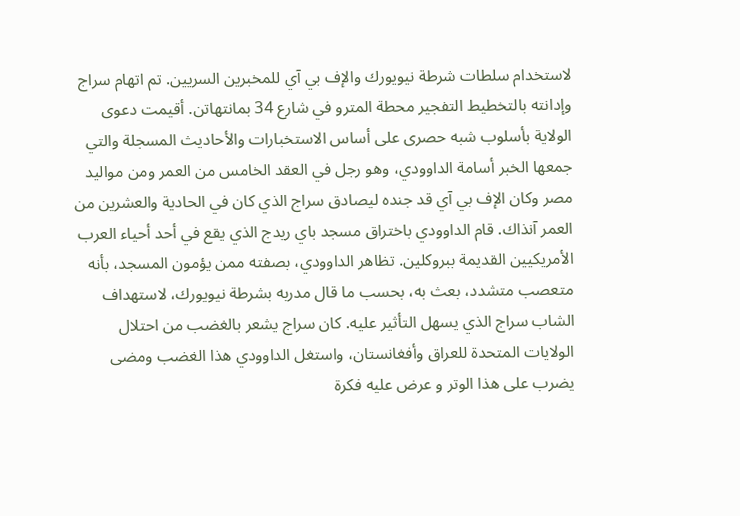لاستخدام سلطات شرطة نيويورك والإف بي آي للمخبرين السريين. تم اتهام سراج وإدانته بالتخطيط التفجير محطة المترو في شارع 34 بمانتهاتن. أقيمت دعوى الولاية بأسلوب شبه حصرى على أساس الاستخبارات والأحاديث المسجلة والتي جمعها الخبر أسامة الداوودي، وهو رجل في العقد الخامس من العمر ومن مواليد مصر وكان الإف بي آي قد جنده ليصادق سراج الذي كان في الحادية والعشرين من العمر آنذاك. قام الداوودي باختراق مسجد باي ريدج الذي يقع في أحد أحياء العرب الأمريكيين القديمة ببروكلين. تظاهر الداوودي، بصفته ممن يؤمون المسجد، بأنه متعصب متشدد، بعث به، بحسب ما قال مدربه بشرطة نيويورك، لاستهداف الشاب سراج الذي يسهل التأثير عليه. كان سراج يشعر بالغضب من احتلال الولايات المتحدة للعراق وأفغانستان، واستغل الداوودي هذا الغضب ومضى يضرب على هذا الوتر و عرض عليه فكرة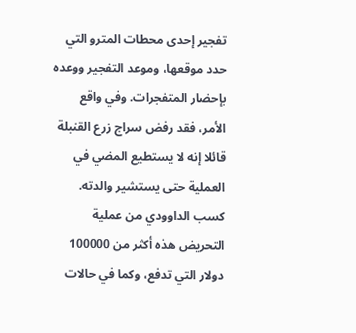تفجير إحدى محطات المترو التي حدد موقعها، وموعد التفجير ووعده بإحضار المتفجرات. وفي واقع الأمر، فقد رفض سراج زرع القنبلة قائلا إنه لا يستطيع المضي في العملية حتى يستشير والدته. كسب الداوودي من عملية التحريض هذه أكثر من 100000 دولار التي تدفع، وكما في حالات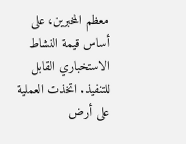معظم المخبرين، على أساس قيمة النشاط الاستخباري القابل للتنفيذ. اتخذت العملية على أرض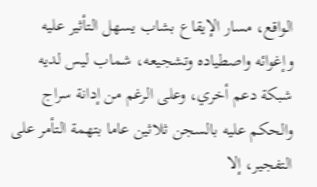الواقع، مسار الإيقاع بشاب يسهل التأثير عليه وإغوائه واصطياده وتشجيعه، شماب ليس لديه شبكة دعم أخري، وعلى الرغم من إدانة سراج والحكم عليه بالسجن ثلاثين عاما بتهمة التأمر على التفجير، إلا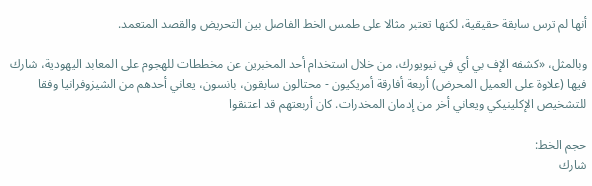أنها لم ترس سابقة حقيقية، لكنها تعتبر مثالا على طمس الخط الفاصل بين التحريض والقصد المتعمد.

وبالمثل، «كشفه الإف بي أي في نيويورك، من خلال استخدام أحد المخبرين عن مخططات للهجوم على المعابد اليهودية، شارك فيها (علاوة على العميل المحرض) أربعة أفارقة أمريكيون - محتالون سابقون، بانسون، يعاني أحدهم من الشيزوفرانيا وفقا للتشخيص الإكلينيكي ويعاني أخر من إدمان المخدرات. كان أربعتهم قد اعتنقوا

حجم الخط:
شارك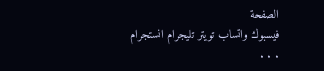الصفحة
فيسبوك واتساب تويتر تليجرام انستجرام
. . .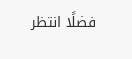فضلًا انتظر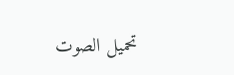تحميل الصوت